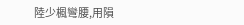陸少楓彎腰,用隕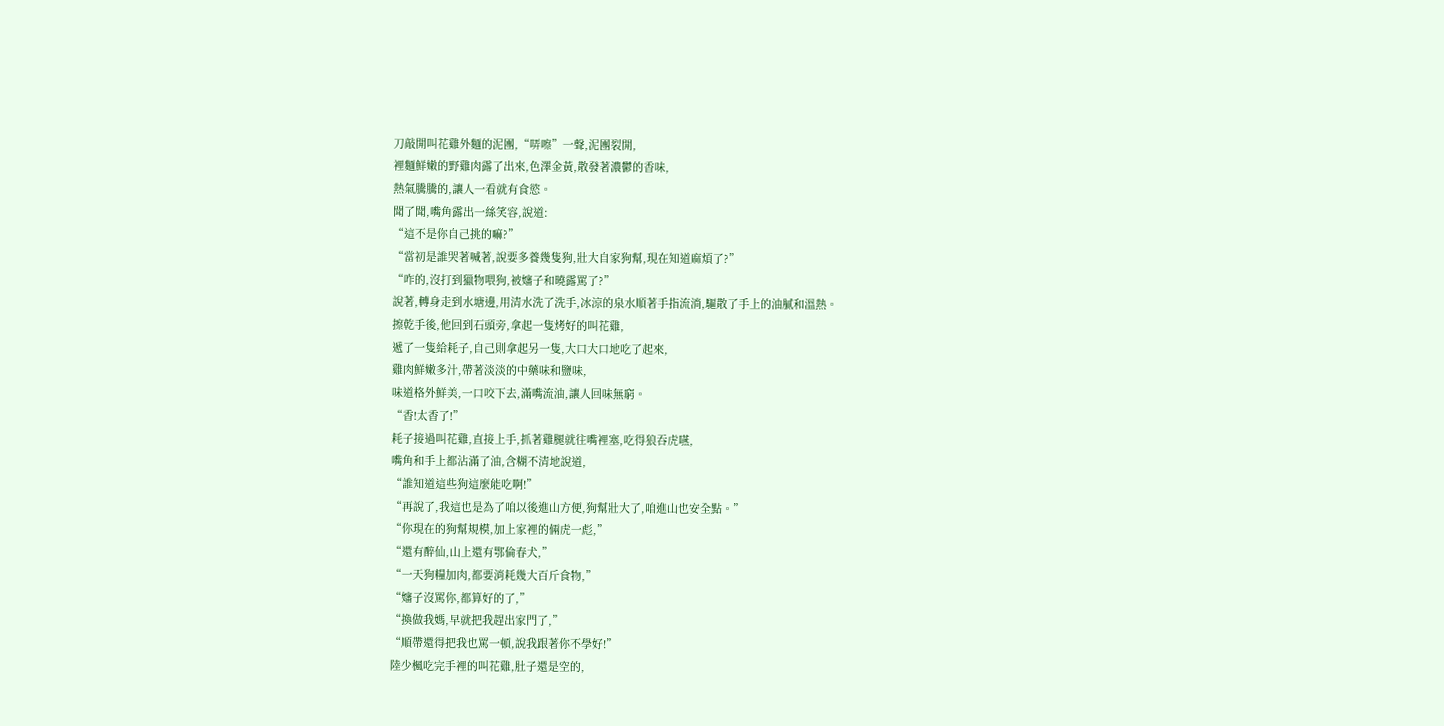刀敲開叫花雞外麵的泥團,“哢嚓”一聲,泥團裂開,
裡麵鮮嫩的野雞肉露了出來,色澤金黃,散發著濃鬱的香味,
熱氣騰騰的,讓人一看就有食慾。
聞了聞,嘴角露出一絲笑容,說道:
“這不是你自己挑的嘛?”
“當初是誰哭著喊著,說要多養幾隻狗,壯大自家狗幫,現在知道麻煩了?”
“咋的,沒打到獵物喂狗,被嬸子和曉露罵了?”
說著,轉身走到水塘邊,用清水洗了洗手,冰涼的泉水順著手指流淌,驅散了手上的油膩和溫熱。
擦乾手後,他回到石頭旁,拿起一隻烤好的叫花雞,
遞了一隻給耗子,自己則拿起另一隻,大口大口地吃了起來,
雞肉鮮嫩多汁,帶著淡淡的中藥味和鹽味,
味道格外鮮美,一口咬下去,滿嘴流油,讓人回味無窮。
“香!太香了!”
耗子接過叫花雞,直接上手,抓著雞腿就往嘴裡塞,吃得狼吞虎嚥,
嘴角和手上都沾滿了油,含糊不清地說道,
“誰知道這些狗這麼能吃啊!”
“再說了,我這也是為了咱以後進山方便,狗幫壯大了,咱進山也安全點。”
“你現在的狗幫規模,加上家裡的倆虎一彪,”
“還有醉仙,山上還有鄂倫春犬,”
“一天狗糧加肉,都要消耗幾大百斤食物,”
“嬸子沒罵你,都算好的了,”
“換做我媽,早就把我趕出家門了,”
“順帶還得把我也罵一頓,說我跟著你不學好!”
陸少楓吃完手裡的叫花雞,肚子還是空的,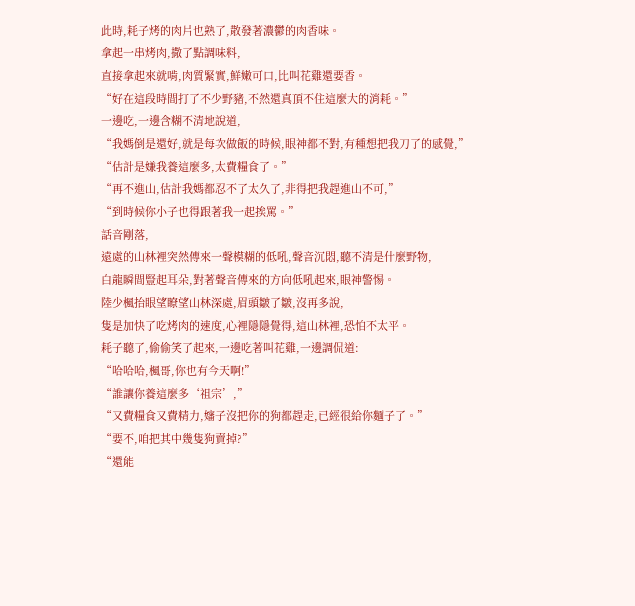此時,耗子烤的肉片也熟了,散發著濃鬱的肉香味。
拿起一串烤肉,撒了點調味料,
直接拿起來就啃,肉質緊實,鮮嫩可口,比叫花雞還要香。
“好在這段時間打了不少野豬,不然還真頂不住這麼大的消耗。”
一邊吃,一邊含糊不清地說道,
“我媽倒是還好,就是每次做飯的時候,眼神都不對,有種想把我刀了的感覺,”
“估計是嫌我養這麼多,太費糧食了。”
“再不進山,估計我媽都忍不了太久了,非得把我趕進山不可,”
“到時候你小子也得跟著我一起挨罵。”
話音剛落,
遠處的山林裡突然傳來一聲模糊的低吼,聲音沉悶,聽不清是什麼野物,
白龍瞬間豎起耳朵,對著聲音傳來的方向低吼起來,眼神警惕。
陸少楓抬眼望瞭望山林深處,眉頭皺了皺,沒再多說,
隻是加快了吃烤肉的速度,心裡隱隱覺得,這山林裡,恐怕不太平。
耗子聽了,偷偷笑了起來,一邊吃著叫花雞,一邊調侃道:
“哈哈哈,楓哥,你也有今天啊!”
“誰讓你養這麼多‘祖宗’,”
“又費糧食又費精力,嬸子沒把你的狗都趕走,已經很給你麵子了。”
“要不,咱把其中幾隻狗賣掉?”
“還能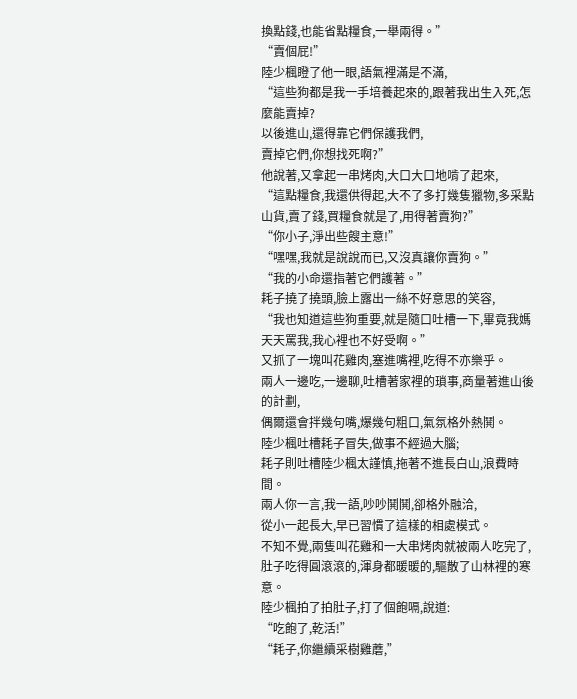換點錢,也能省點糧食,一舉兩得。”
“賣個屁!”
陸少楓瞪了他一眼,語氣裡滿是不滿,
“這些狗都是我一手培養起來的,跟著我出生入死,怎麼能賣掉?
以後進山,還得靠它們保護我們,
賣掉它們,你想找死啊?”
他說著,又拿起一串烤肉,大口大口地啃了起來,
“這點糧食,我還供得起,大不了多打幾隻獵物,多采點山貨,賣了錢,買糧食就是了,用得著賣狗?”
“你小子,淨出些餿主意!”
“嘿嘿,我就是說說而已,又沒真讓你賣狗。”
“我的小命還指著它們護著。”
耗子撓了撓頭,臉上露出一絲不好意思的笑容,
“我也知道這些狗重要,就是隨口吐槽一下,畢竟我媽天天罵我,我心裡也不好受啊。”
又抓了一塊叫花雞肉,塞進嘴裡,吃得不亦樂乎。
兩人一邊吃,一邊聊,吐槽著家裡的瑣事,商量著進山後的計劃,
偶爾還會拌幾句嘴,爆幾句粗口,氣氛格外熱鬨。
陸少楓吐槽耗子冒失,做事不經過大腦;
耗子則吐槽陸少楓太謹慎,拖著不進長白山,浪費時間。
兩人你一言,我一語,吵吵鬨鬨,卻格外融洽,
從小一起長大,早已習慣了這樣的相處模式。
不知不覺,兩隻叫花雞和一大串烤肉就被兩人吃完了,
肚子吃得圓滾滾的,渾身都暖暖的,驅散了山林裡的寒意。
陸少楓拍了拍肚子,打了個飽嗝,說道:
“吃飽了,乾活!”
“耗子,你繼續采樹雞蘑,”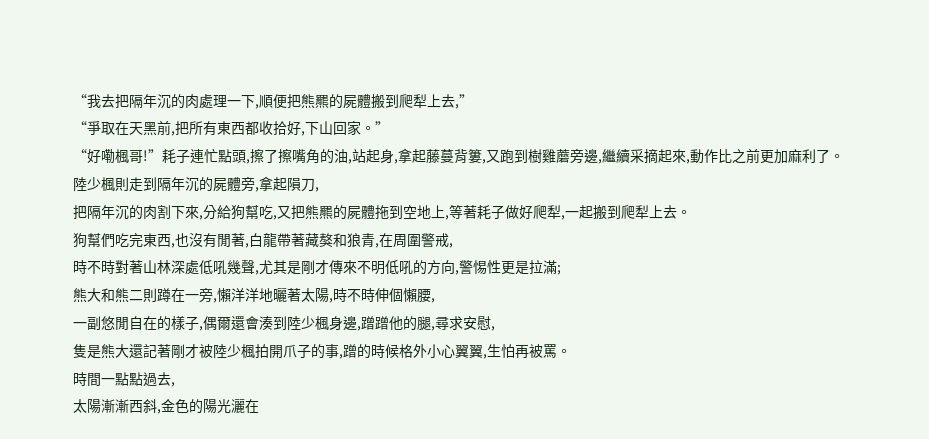“我去把隔年沉的肉處理一下,順便把熊羆的屍體搬到爬犁上去,”
“爭取在天黑前,把所有東西都收拾好,下山回家。”
“好嘞楓哥!”耗子連忙點頭,擦了擦嘴角的油,站起身,拿起藤蔓背簍,又跑到樹雞蘑旁邊,繼續采摘起來,動作比之前更加麻利了。
陸少楓則走到隔年沉的屍體旁,拿起隕刀,
把隔年沉的肉割下來,分給狗幫吃,又把熊羆的屍體拖到空地上,等著耗子做好爬犁,一起搬到爬犁上去。
狗幫們吃完東西,也沒有閒著,白龍帶著藏獒和狼青,在周圍警戒,
時不時對著山林深處低吼幾聲,尤其是剛才傳來不明低吼的方向,警惕性更是拉滿;
熊大和熊二則蹲在一旁,懶洋洋地曬著太陽,時不時伸個懶腰,
一副悠閒自在的樣子,偶爾還會湊到陸少楓身邊,蹭蹭他的腿,尋求安慰,
隻是熊大還記著剛才被陸少楓拍開爪子的事,蹭的時候格外小心翼翼,生怕再被罵。
時間一點點過去,
太陽漸漸西斜,金色的陽光灑在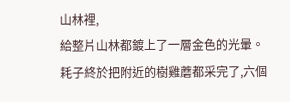山林裡,
給整片山林都鍍上了一層金色的光暈。
耗子終於把附近的樹雞蘑都采完了,六個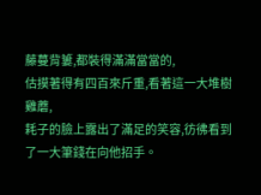藤蔓背簍,都裝得滿滿當當的,
估摸著得有四百來斤重,看著這一大堆樹雞蘑,
耗子的臉上露出了滿足的笑容,彷彿看到了一大筆錢在向他招手。